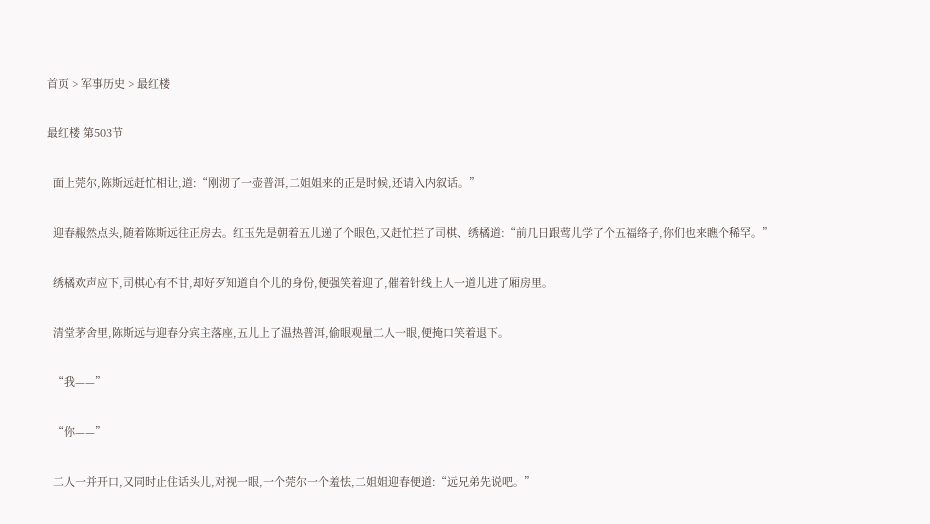首页 > 军事历史 > 最红楼

最红楼 第503节

  面上莞尔,陈斯远赶忙相让,道:“刚沏了一壶普洱,二姐姐来的正是时候,还请入内叙话。”

  迎春赧然点头,随着陈斯远往正房去。红玉先是朝着五儿递了个眼色,又赶忙拦了司棋、绣橘道:“前几日跟莺儿学了个五福络子,你们也来瞧个稀罕。”

  绣橘欢声应下,司棋心有不甘,却好歹知道自个儿的身份,便强笑着迎了,催着针线上人一道儿进了厢房里。

  清堂茅舍里,陈斯远与迎春分宾主落座,五儿上了温热普洱,偷眼观量二人一眼,便掩口笑着退下。

  “我——”

  “你——”

  二人一并开口,又同时止住话头儿,对视一眼,一个莞尔一个羞怯,二姐姐迎春便道:“远兄弟先说吧。”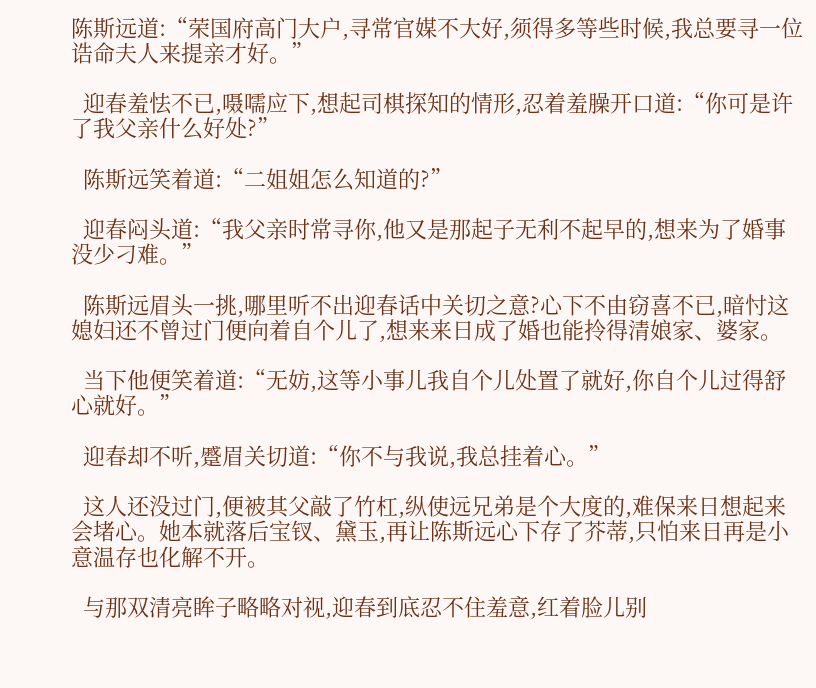陈斯远道:“荣国府高门大户,寻常官媒不大好,须得多等些时候,我总要寻一位诰命夫人来提亲才好。”

  迎春羞怯不已,嗫嚅应下,想起司棋探知的情形,忍着羞臊开口道:“你可是许了我父亲什么好处?”

  陈斯远笑着道:“二姐姐怎么知道的?”

  迎春闷头道:“我父亲时常寻你,他又是那起子无利不起早的,想来为了婚事没少刁难。”

  陈斯远眉头一挑,哪里听不出迎春话中关切之意?心下不由窃喜不已,暗忖这媳妇还不曾过门便向着自个儿了,想来来日成了婚也能拎得清娘家、婆家。

  当下他便笑着道:“无妨,这等小事儿我自个儿处置了就好,你自个儿过得舒心就好。”

  迎春却不听,蹙眉关切道:“你不与我说,我总挂着心。”

  这人还没过门,便被其父敲了竹杠,纵使远兄弟是个大度的,难保来日想起来会堵心。她本就落后宝钗、黛玉,再让陈斯远心下存了芥蒂,只怕来日再是小意温存也化解不开。

  与那双清亮眸子略略对视,迎春到底忍不住羞意,红着脸儿别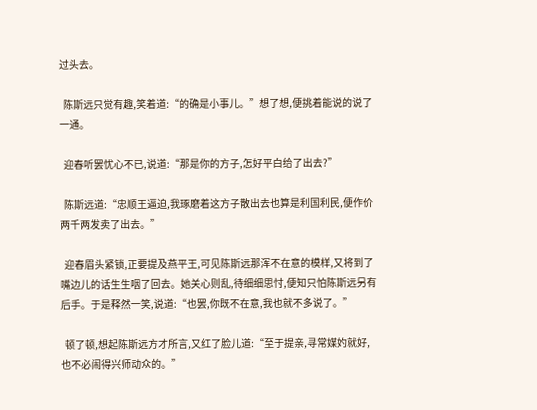过头去。

  陈斯远只觉有趣,笑着道:“的确是小事儿。”想了想,便挑着能说的说了一通。

  迎春听罢忧心不已,说道:“那是你的方子,怎好平白给了出去?”

  陈斯远道:“忠顺王逼迫,我琢磨着这方子散出去也算是利国利民,便作价两千两发卖了出去。”

  迎春眉头紧锁,正要提及燕平王,可见陈斯远那浑不在意的模样,又将到了嘴边儿的话生生咽了回去。她关心则乱,待细细思忖,便知只怕陈斯远另有后手。于是释然一笑,说道:“也罢,你既不在意,我也就不多说了。”

  顿了顿,想起陈斯远方才所言,又红了脸儿道:“至于提亲,寻常媒妁就好,也不必闹得兴师动众的。”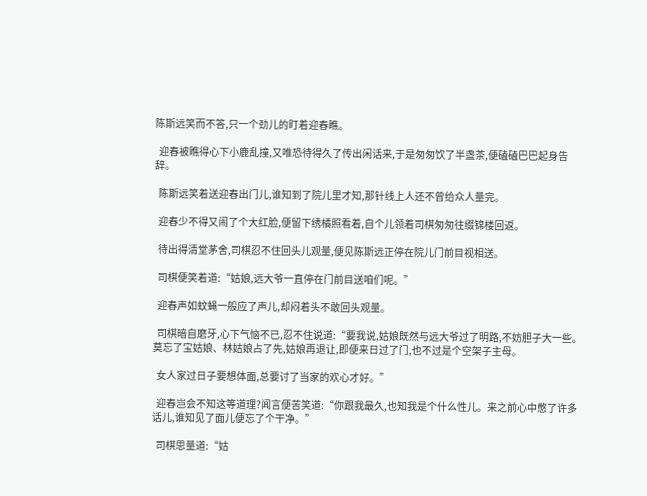陈斯远笑而不答,只一个劲儿的盯着迎春瞧。

  迎春被瞧得心下小鹿乱撞,又唯恐待得久了传出闲话来,于是匆匆饮了半盏茶,便磕磕巴巴起身告辞。

  陈斯远笑着送迎春出门儿,谁知到了院儿里才知,那针线上人还不曾给众人量完。

  迎春少不得又闹了个大红脸,便留下绣橘照看着,自个儿领着司棋匆匆往缀锦楼回返。

  待出得清堂茅舍,司棋忍不住回头儿观量,便见陈斯远正停在院儿门前目视相送。

  司棋便笑着道:“姑娘,远大爷一直停在门前目送咱们呢。”

  迎春声如蚊蝇一般应了声儿,却闷着头不敢回头观量。

  司棋暗自磨牙,心下气恼不已,忍不住说道:“要我说,姑娘既然与远大爷过了明路,不妨胆子大一些。莫忘了宝姑娘、林姑娘占了先,姑娘再退让,即便来日过了门,也不过是个空架子主母。

  女人家过日子要想体面,总要讨了当家的欢心才好。”

  迎春岂会不知这等道理?闻言便苦笑道:“你跟我最久,也知我是个什么性儿。来之前心中憋了许多话儿,谁知见了面儿便忘了个干净。”

  司棋思量道:“姑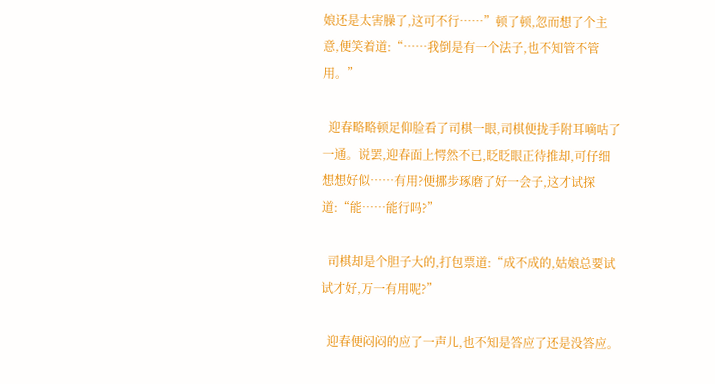娘还是太害臊了,这可不行……”顿了顿,忽而想了个主意,便笑着道:“……我倒是有一个法子,也不知管不管用。”

  迎春略略顿足仰脸看了司棋一眼,司棋便拢手附耳嘀咕了一通。说罢,迎春面上愕然不已,眨眨眼正待推却,可仔细想想好似……有用?便挪步琢磨了好一会子,这才试探道:“能……能行吗?”

  司棋却是个胆子大的,打包票道:“成不成的,姑娘总要试试才好,万一有用呢?”

  迎春便闷闷的应了一声儿,也不知是答应了还是没答应。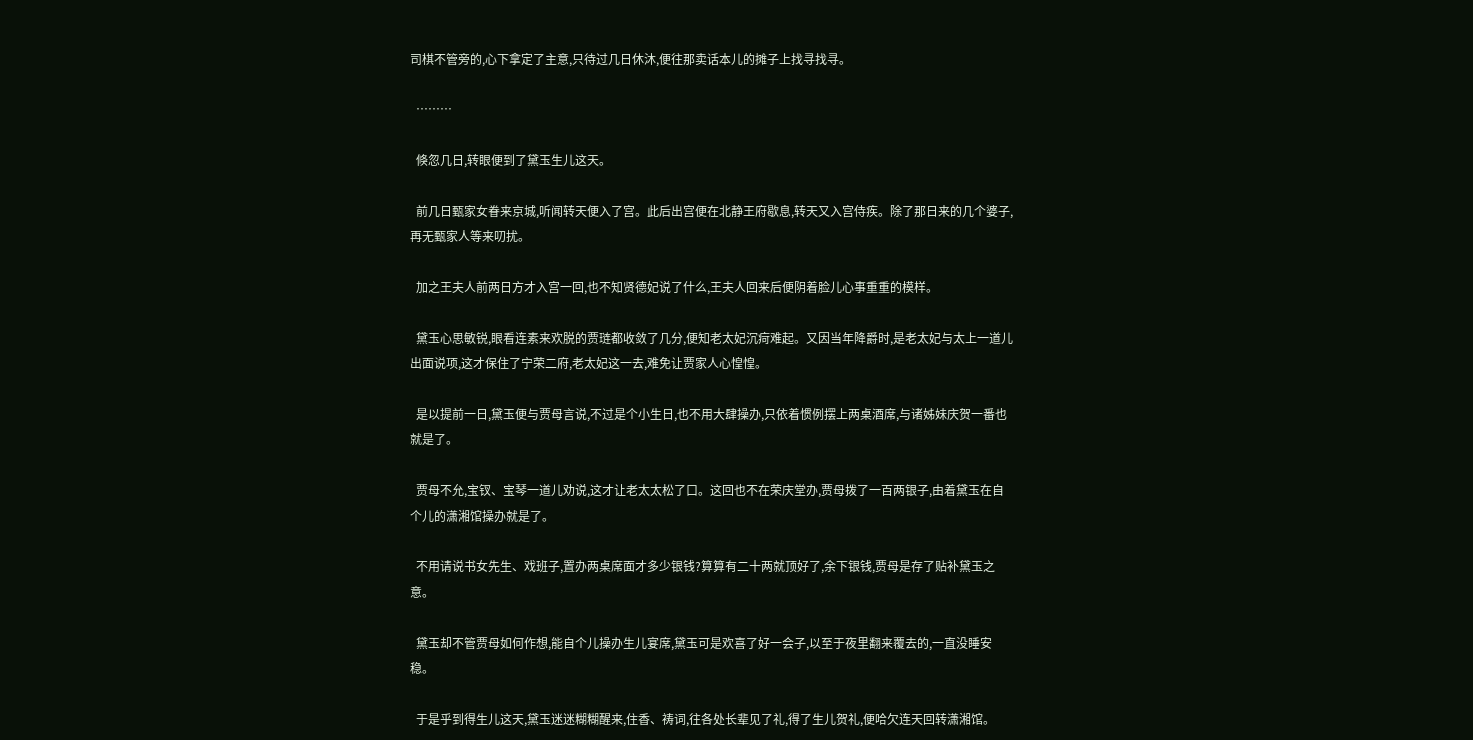司棋不管旁的,心下拿定了主意,只待过几日休沐,便往那卖话本儿的摊子上找寻找寻。

  ………

  倏忽几日,转眼便到了黛玉生儿这天。

  前几日甄家女眷来京城,听闻转天便入了宫。此后出宫便在北静王府歇息,转天又入宫侍疾。除了那日来的几个婆子,再无甄家人等来叨扰。

  加之王夫人前两日方才入宫一回,也不知贤德妃说了什么,王夫人回来后便阴着脸儿心事重重的模样。

  黛玉心思敏锐,眼看连素来欢脱的贾琏都收敛了几分,便知老太妃沉疴难起。又因当年降爵时,是老太妃与太上一道儿出面说项,这才保住了宁荣二府,老太妃这一去,难免让贾家人心惶惶。

  是以提前一日,黛玉便与贾母言说,不过是个小生日,也不用大肆操办,只依着惯例摆上两桌酒席,与诸姊妹庆贺一番也就是了。

  贾母不允,宝钗、宝琴一道儿劝说,这才让老太太松了口。这回也不在荣庆堂办,贾母拨了一百两银子,由着黛玉在自个儿的潇湘馆操办就是了。

  不用请说书女先生、戏班子,置办两桌席面才多少银钱?算算有二十两就顶好了,余下银钱,贾母是存了贴补黛玉之意。

  黛玉却不管贾母如何作想,能自个儿操办生儿宴席,黛玉可是欢喜了好一会子,以至于夜里翻来覆去的,一直没睡安稳。

  于是乎到得生儿这天,黛玉迷迷糊糊醒来,住香、祷词,往各处长辈见了礼,得了生儿贺礼,便哈欠连天回转潇湘馆。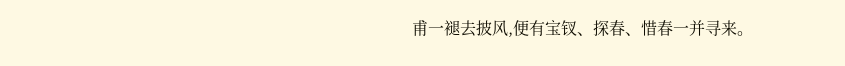甫一褪去披风,便有宝钗、探春、惜春一并寻来。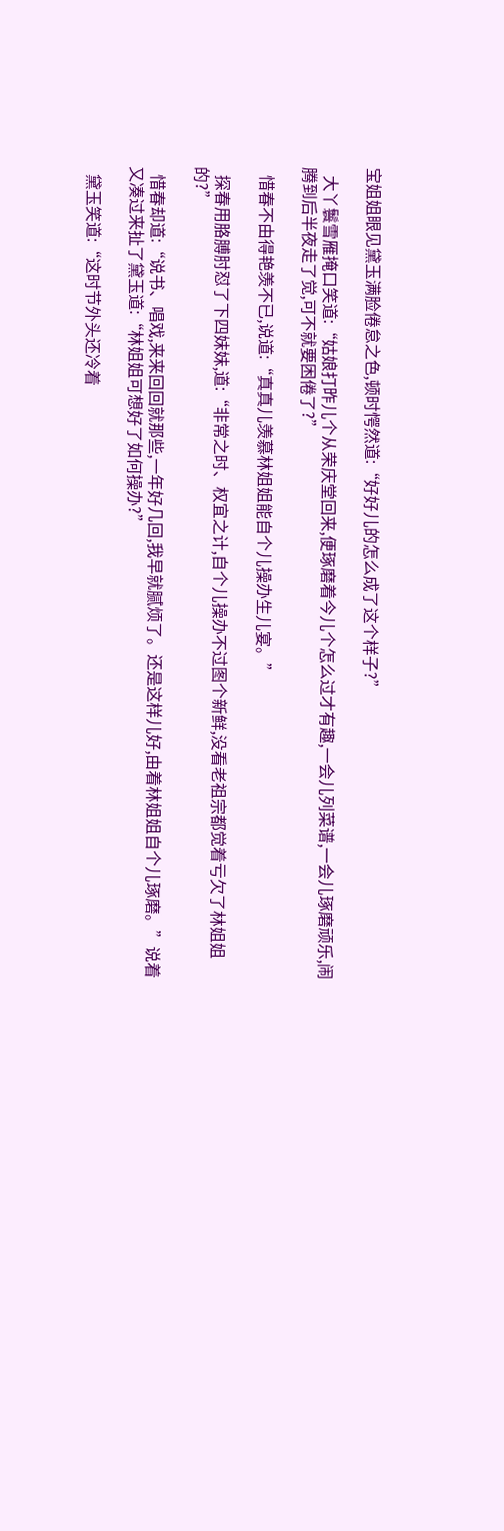宝姐姐眼见黛玉满脸倦怠之色,顿时愕然道:“好好儿的怎么成了这个样子?”

  大丫鬟雪雁掩口笑道:“姑娘打昨儿个从荣庆堂回来,便琢磨着今儿个怎么过才有趣,一会儿列菜谱,一会儿琢磨顽乐,闹腾到后半夜走了觉,可不就要困倦了?”

  惜春不由得艳羡不已,说道:“真真儿羡慕林姐姐能自个儿操办生儿宴。”

  探春用胳膊肘怼了下四妹妹,道:“非常之时、权宜之计,自个儿操办不过图个新鲜,没看老祖宗都觉着亏欠了林姐姐的?”

  惜春却道:“说书、唱戏,来来回回就那些,一年好几回,我早就腻烦了。还是这样儿好,由着林姐姐自个儿琢磨。”说着又凑过来扯了黛玉道:“林姐姐可想好了如何操办?”

  黛玉笑道:“这时节外头还冷着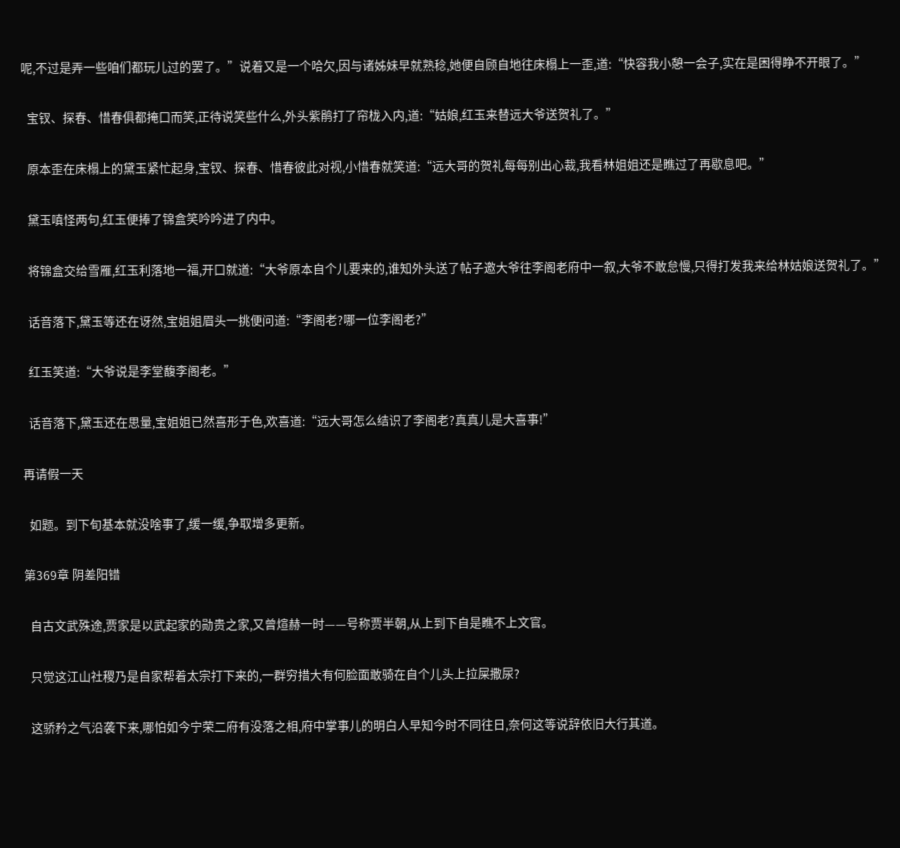呢,不过是弄一些咱们都玩儿过的罢了。”说着又是一个哈欠,因与诸姊妹早就熟稔,她便自顾自地往床榻上一歪,道:“快容我小憩一会子,实在是困得睁不开眼了。”

  宝钗、探春、惜春俱都掩口而笑,正待说笑些什么,外头紫鹃打了帘栊入内,道:“姑娘,红玉来替远大爷送贺礼了。”

  原本歪在床榻上的黛玉紧忙起身,宝钗、探春、惜春彼此对视,小惜春就笑道:“远大哥的贺礼每每别出心裁,我看林姐姐还是瞧过了再歇息吧。”

  黛玉嗔怪两句,红玉便捧了锦盒笑吟吟进了内中。

  将锦盒交给雪雁,红玉利落地一福,开口就道:“大爷原本自个儿要来的,谁知外头送了帖子邀大爷往李阁老府中一叙,大爷不敢怠慢,只得打发我来给林姑娘送贺礼了。”

  话音落下,黛玉等还在讶然,宝姐姐眉头一挑便问道:“李阁老?哪一位李阁老?”

  红玉笑道:“大爷说是李堂馥李阁老。”

  话音落下,黛玉还在思量,宝姐姐已然喜形于色,欢喜道:“远大哥怎么结识了李阁老?真真儿是大喜事!”

再请假一天

  如题。到下旬基本就没啥事了,缓一缓,争取增多更新。

第369章 阴差阳错

  自古文武殊途,贾家是以武起家的勋贵之家,又曾煊赫一时——号称贾半朝,从上到下自是瞧不上文官。

  只觉这江山社稷乃是自家帮着太宗打下来的,一群穷措大有何脸面敢骑在自个儿头上拉屎撒尿?

  这骄矜之气沿袭下来,哪怕如今宁荣二府有没落之相,府中掌事儿的明白人早知今时不同往日,奈何这等说辞依旧大行其道。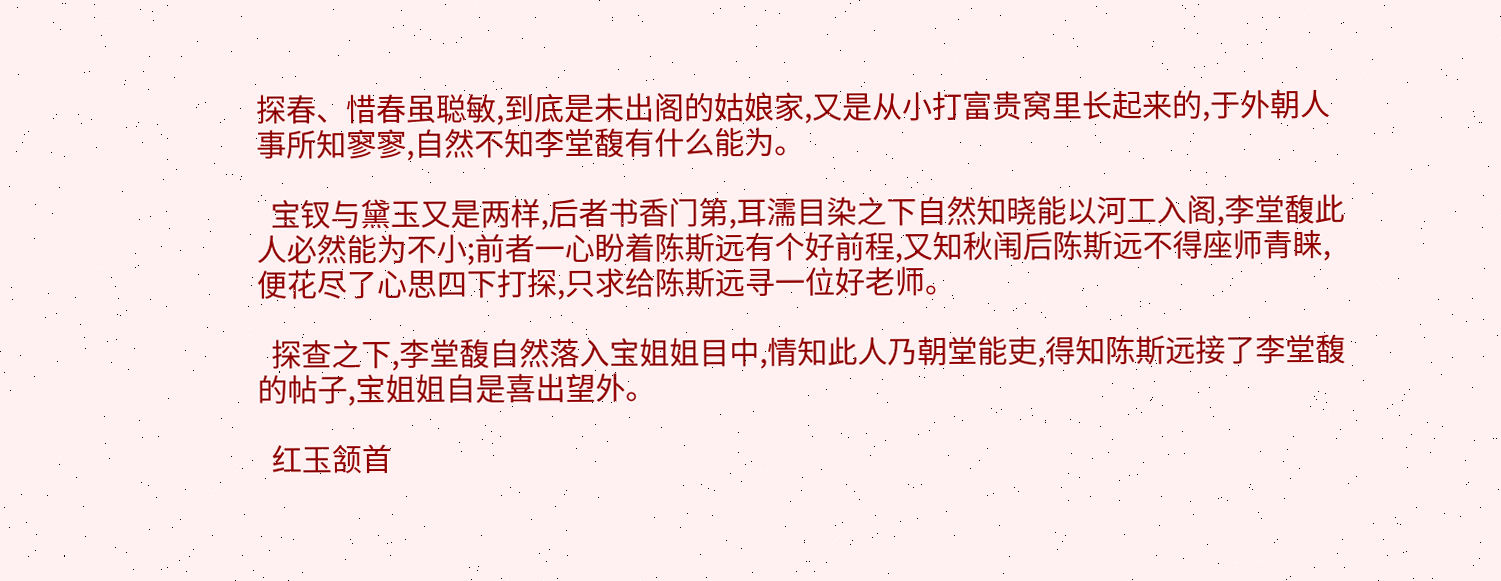探春、惜春虽聪敏,到底是未出阁的姑娘家,又是从小打富贵窝里长起来的,于外朝人事所知寥寥,自然不知李堂馥有什么能为。

  宝钗与黛玉又是两样,后者书香门第,耳濡目染之下自然知晓能以河工入阁,李堂馥此人必然能为不小;前者一心盼着陈斯远有个好前程,又知秋闱后陈斯远不得座师青睐,便花尽了心思四下打探,只求给陈斯远寻一位好老师。

  探查之下,李堂馥自然落入宝姐姐目中,情知此人乃朝堂能吏,得知陈斯远接了李堂馥的帖子,宝姐姐自是喜出望外。

  红玉颔首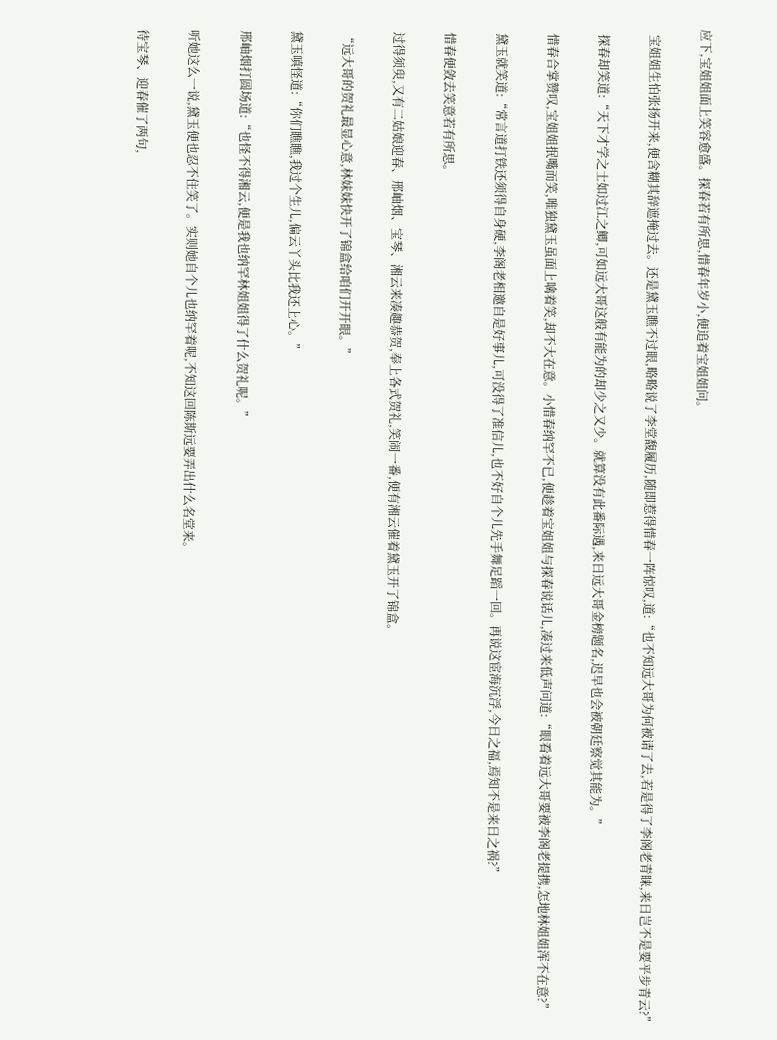应下,宝姐姐面上笑容愈盛。探春若有所思,惜春年岁小,便追着宝姐姐问。

  宝姐姐生怕张扬开来,便含糊其辞遮掩过去。还是黛玉瞧不过眼,略略说了李堂馥履历,随即惹得惜春一阵惊叹,道:“也不知远大哥为何被请了去,若是得了李阁老青睐,来日岂不是要平步青云?”

  探春却笑道:“天下才学之士如过江之鲫,可如远大哥这般有能为的却少之又少。就算没有此番际遇,来日远大哥金榜题名,迟早也会被朝廷察觉其能为。”

  惜春合掌赞叹,宝姐姐抿嘴而笑,唯独黛玉虽面上噙着笑,却不大在意。小惜春纳罕不已,便趁着宝姐姐与探春说话儿,凑过来低声问道:“眼看着远大哥要被李阁老提携,怎地林姐姐浑不在意?”

  黛玉就笑道:“常言道打铁还须得自身硬,李阁老相邀自是好事儿,可没得了准信儿,也不好自个儿先手舞足蹈一回。再说这宦海沉浮,今日之福,焉知不是来日之祸?”

  惜春便敛去笑意若有所思。

  过得须臾,又有二姑娘迎春、邢岫烟、宝琴、湘云来凑趣恭贺,奉上各式贺礼,笑闹一番,便有湘云催着黛玉开了锦盒。

  “远大哥的贺礼最显心意,林妹妹快开了锦盒给咱们开开眼。”

  黛玉嗔怪道:“你们瞧瞧,我过个生儿,偏云丫头比我还上心。”

  邢岫烟打圆场道:“也怪不得湘云,便是我也纳罕林姐姐得了什么贺礼呢。”

  听她这么一说,黛玉便也忍不住笑了。实则她自个儿也纳罕着呢,不知这回陈斯远要弄出什么名堂来。

  待宝琴、迎春催了两句,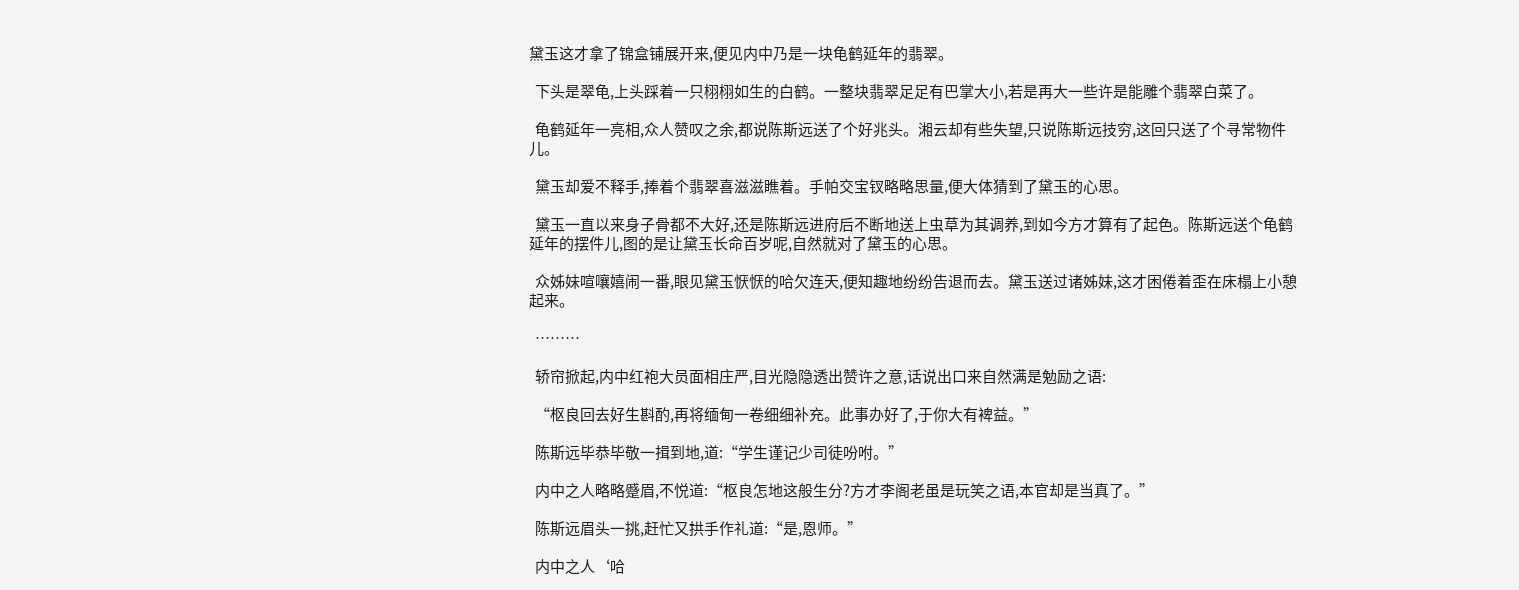黛玉这才拿了锦盒铺展开来,便见内中乃是一块龟鹤延年的翡翠。

  下头是翠龟,上头踩着一只栩栩如生的白鹤。一整块翡翠足足有巴掌大小,若是再大一些许是能雕个翡翠白菜了。

  龟鹤延年一亮相,众人赞叹之余,都说陈斯远送了个好兆头。湘云却有些失望,只说陈斯远技穷,这回只送了个寻常物件儿。

  黛玉却爱不释手,捧着个翡翠喜滋滋瞧着。手帕交宝钗略略思量,便大体猜到了黛玉的心思。

  黛玉一直以来身子骨都不大好,还是陈斯远进府后不断地送上虫草为其调养,到如今方才算有了起色。陈斯远送个龟鹤延年的摆件儿,图的是让黛玉长命百岁呢,自然就对了黛玉的心思。

  众姊妹喧嚷嬉闹一番,眼见黛玉恹恹的哈欠连天,便知趣地纷纷告退而去。黛玉送过诸姊妹,这才困倦着歪在床榻上小憩起来。

  ………

  轿帘掀起,内中红袍大员面相庄严,目光隐隐透出赞许之意,话说出口来自然满是勉励之语:

  “枢良回去好生斟酌,再将缅甸一卷细细补充。此事办好了,于你大有裨益。”

  陈斯远毕恭毕敬一揖到地,道:“学生谨记少司徒吩咐。”

  内中之人略略蹙眉,不悦道:“枢良怎地这般生分?方才李阁老虽是玩笑之语,本官却是当真了。”

  陈斯远眉头一挑,赶忙又拱手作礼道:“是,恩师。”

  内中之人‘哈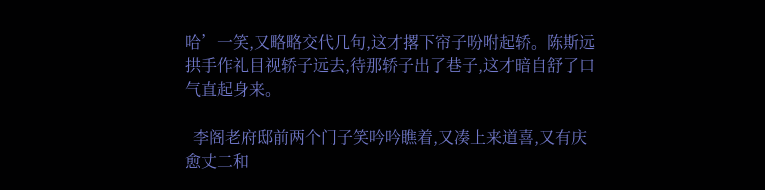哈’一笑,又略略交代几句,这才撂下帘子吩咐起轿。陈斯远拱手作礼目视轿子远去,待那轿子出了巷子,这才暗自舒了口气直起身来。

  李阁老府邸前两个门子笑吟吟瞧着,又凑上来道喜,又有庆愈丈二和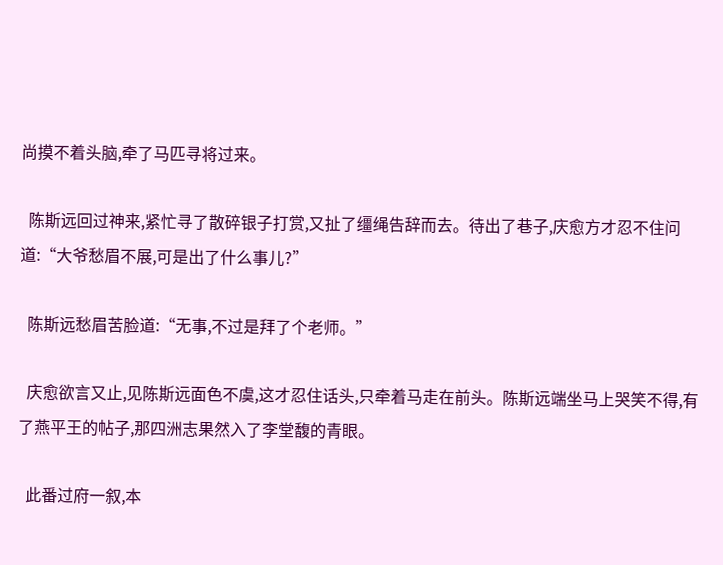尚摸不着头脑,牵了马匹寻将过来。

  陈斯远回过神来,紧忙寻了散碎银子打赏,又扯了缰绳告辞而去。待出了巷子,庆愈方才忍不住问道:“大爷愁眉不展,可是出了什么事儿?”

  陈斯远愁眉苦脸道:“无事,不过是拜了个老师。”

  庆愈欲言又止,见陈斯远面色不虞,这才忍住话头,只牵着马走在前头。陈斯远端坐马上哭笑不得,有了燕平王的帖子,那四洲志果然入了李堂馥的青眼。

  此番过府一叙,本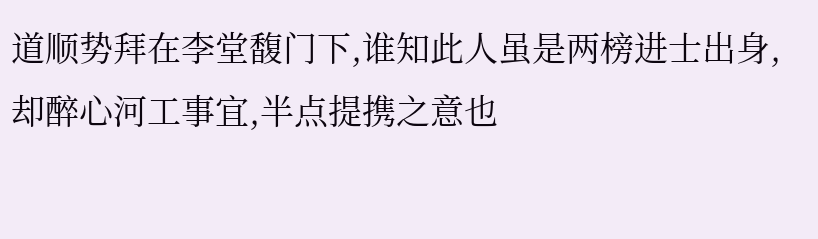道顺势拜在李堂馥门下,谁知此人虽是两榜进士出身,却醉心河工事宜,半点提携之意也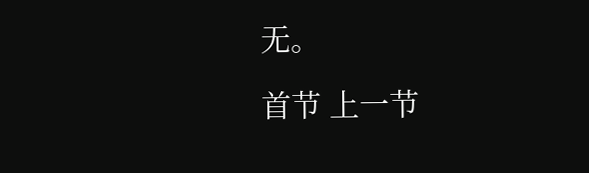无。

首节 上一节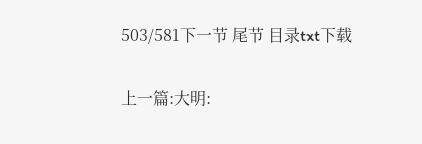503/581下一节 尾节 目录txt下载

上一篇:大明: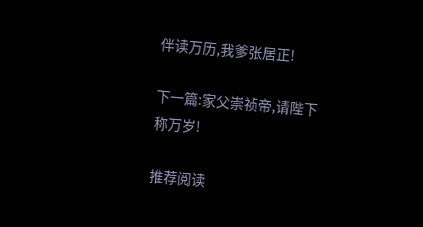伴读万历,我爹张居正!

下一篇:家父崇祯帝,请陛下称万岁!

推荐阅读